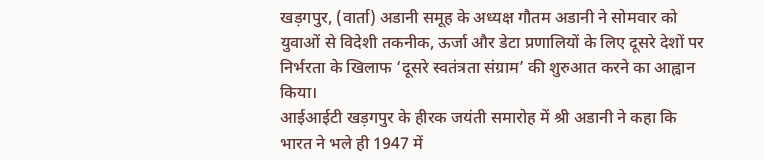खड़गपुर, (वार्ता) अडानी समूह के अध्यक्ष गौतम अडानी ने सोमवार को युवाओं से विदेशी तकनीक, ऊर्जा और डेटा प्रणालियों के लिए दूसरे देशों पर निर्भरता के खिलाफ ‘दूसरे स्वतंत्रता संग्राम’ की शुरुआत करने का आह्वान किया।
आईआईटी खड़गपुर के हीरक जयंती समारोह में श्री अडानी ने कहा कि भारत ने भले ही 1947 में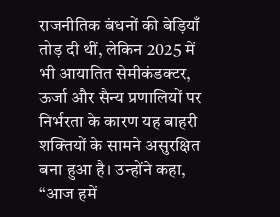राजनीतिक बंधनों की बेड़ियाँ तोड़ दी थीं, लेकिन 2025 में भी आयातित सेमीकंडक्टर, ऊर्जा और सैन्य प्रणालियों पर निर्भरता के कारण यह बाहरी शक्तियों के सामने असुरक्षित बना हुआ है। उन्होंने कहा, “आज हमें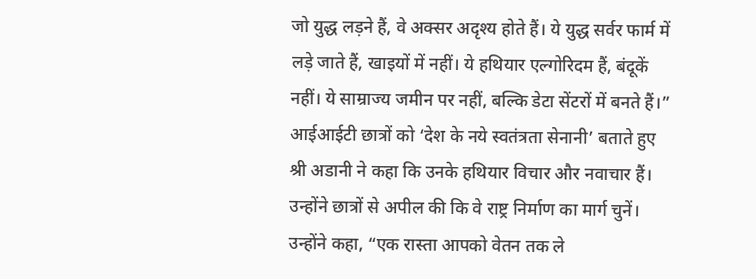जो युद्ध लड़ने हैं, वे अक्सर अदृश्य होते हैं। ये युद्ध सर्वर फार्म में लड़े जाते हैं, खाइयों में नहीं। ये हथियार एल्गोरिदम हैं, बंदूकें नहीं। ये साम्राज्य जमीन पर नहीं, बल्कि डेटा सेंटरों में बनते हैं।”
आईआईटी छात्रों को ‘देश के नये स्वतंत्रता सेनानी’ बताते हुए श्री अडानी ने कहा कि उनके हथियार विचार और नवाचार हैं। उन्होंने छात्रों से अपील की कि वे राष्ट्र निर्माण का मार्ग चुनें। उन्होंने कहा, “एक रास्ता आपको वेतन तक ले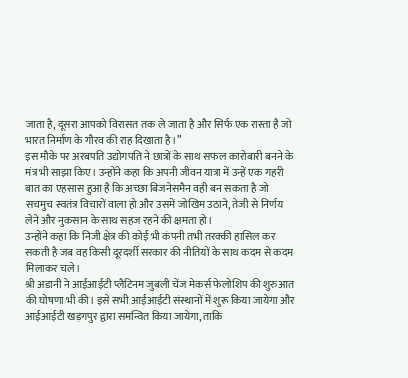जाता है, दूसरा आपको विरासत तक ले जाता है और सिर्फ एक रास्ता है जो भारत निर्माण के गौरव की राह दिखाता है।”
इस मौके पर अरबपति उद्योगपति ने छात्रों के साथ सफल कारोबारी बनने के मंत्र भी साझा किए। उन्होंने कहा कि अपनी जीवन यात्रा में उन्हें एक गहरी बात का एहसास हुआ है कि अच्छा बिजनेसमैन वही बन सकता है जो सचमुच स्वतंत्र विचारों वाला हो और उसमें जोखिम उठाने, तेजी से निर्णय लेने और नुकसान के साथ सहज रहने की क्षमता हो।
उन्होंने कहा कि निजी क्षेत्र की कोई भी कंपनी तभी तरक्की हासिल कर सकती है जब वह किसी दूरदर्शी सरकार की नीतियों के साथ कदम से कदम मिलाकर चले।
श्री अडानी ने आईआईटी प्लैटिनम जुबली चेंज मेकर्स फेलोशिप की शुरुआत की घोषणा भी की। इसे सभी आईआईटी संस्थानों में शुरू किया जायेगा और आईआईटी खड़गपुर द्वारा समन्वित किया जायेगा, ताकि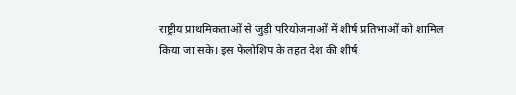राष्ट्रीय प्राथमिकताओं से जुड़ी परियोजनाओं में शीर्ष प्रतिभाओं को शामिल किया जा सके। इस फेलोशिप के तहत देश की शीर्ष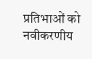प्रतिभाओं को नवीकरणीय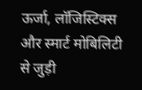ऊर्जा, लॉजिस्टिक्स और स्मार्ट मोबिलिटी से जुड़ी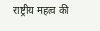राष्ट्रीय महत्व की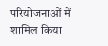परियोजनाओं में शामिल किया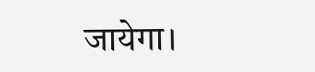जायेगा।